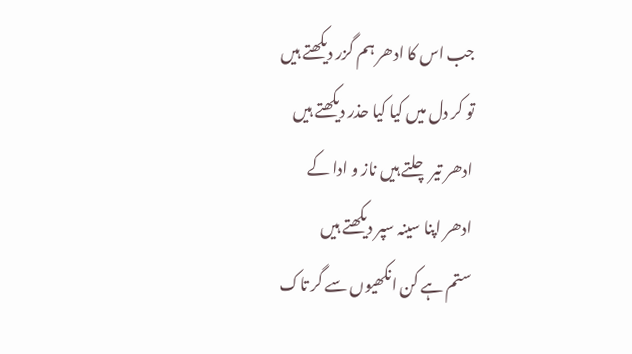جب اس کا ادھر ہم گزر دیکھتے ہیں
تو کر دل میں کیا کیا حذر دیکھتے ہیں
ادھر تیر چلتے ہیں ناز و ادا کے
ادھر اپنا سینہ سپر دیکھتے ہیں
ستم ہے کن انکھیوں سے گر تاک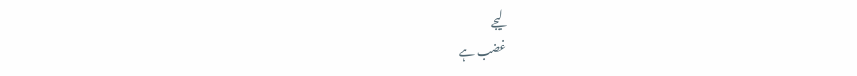لیجے
غضب ہے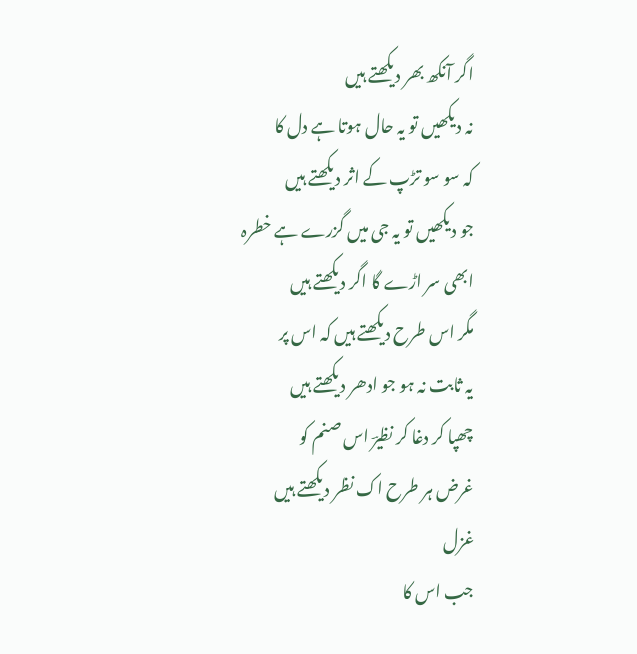اگر آنکھ بھر دیکھتے ہیں
نہ دیکھیں تو یہ حال ہوتا ہے دل کا
کہ سو سو تڑپ کے اثر دیکھتے ہیں
جو دیکھیں تو یہ جی میں گزرے ہے خطرہ
ابھی سر اڑے گا اگر دیکھتے ہیں
مگر اس طرح دیکھتے ہیں کہ اس پر
یہ ثابت نہ ہو جو ادھر دیکھتے ہیں
چھپا کر دغا کر نظیرؔ اس صنم کو
غرض ہر طرح اک نظر دیکھتے ہیں
غزل
جب اس کا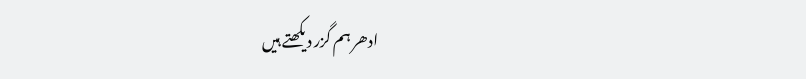ادھر ہم گزر دیکھتے ہیں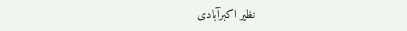نظیر اکبرآبادی